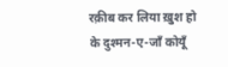रक़ीब कर लिया ख़ुश हो के दुश्मन-ए-जाँ कोयूँ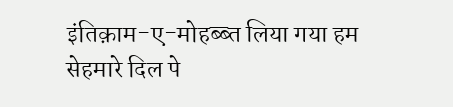इंतिक़ाम-ए-मोहब्ब्त लिया गया हम सेहमारे दिल पे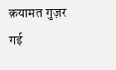क़यामत गुज़र गई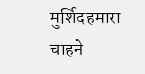मुर्शिदहमारा चाहने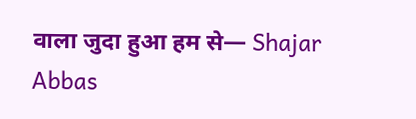वाला जुदा हुआ हम से— Shajar Abbas